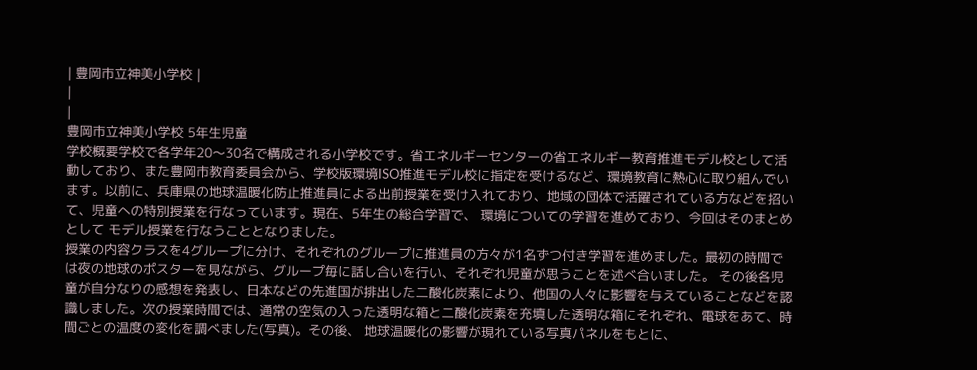| 豊岡市立神美小学校 |
|
|
豊岡市立神美小学校 5年生児童
学校概要学校で各学年20〜30名で構成される小学校です。省エネルギーセンターの省エネルギー教育推進モデル校として活動しており、また豊岡市教育委員会から、学校版環境ISO推進モデル校に指定を受けるなど、環境教育に熱心に取り組んでいます。以前に、兵庫県の地球温暖化防止推進員による出前授業を受け入れており、地域の団体で活躍されている方などを招いて、児童への特別授業を行なっています。現在、5年生の総合学習で、 環境についての学習を進めており、今回はそのまとめとして モデル授業を行なうこととなりました。
授業の内容クラスを4グループに分け、それぞれのグループに推進員の方々が1名ずつ付き学習を進めました。最初の時間では夜の地球のポスターを見ながら、グループ毎に話し合いを行い、それぞれ児童が思うことを述べ合いました。 その後各児童が自分なりの感想を発表し、日本などの先進国が排出した二酸化炭素により、他国の人々に影響を与えていることなどを認識しました。次の授業時間では、通常の空気の入った透明な箱と二酸化炭素を充填した透明な箱にそれぞれ、電球をあて、時間ごとの温度の変化を調べました(写真)。その後、 地球温暖化の影響が現れている写真パネルをもとに、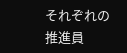それぞれの推進員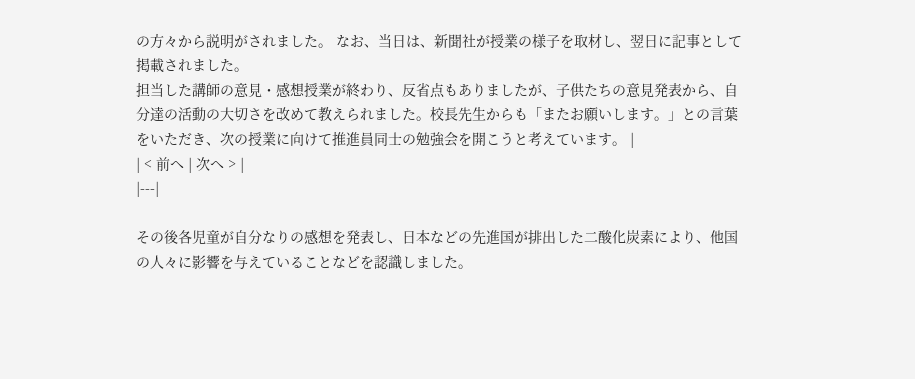の方々から説明がされました。 なお、当日は、新聞社が授業の様子を取材し、翌日に記事として掲載されました。
担当した講師の意見・感想授業が終わり、反省点もありましたが、子供たちの意見発表から、自分達の活動の大切さを改めて教えられました。校長先生からも「またお願いします。」との言葉をいただき、次の授業に向けて推進員同士の勉強会を開こうと考えています。 |
| < 前へ | 次へ > |
|---|

その後各児童が自分なりの感想を発表し、日本などの先進国が排出した二酸化炭素により、他国の人々に影響を与えていることなどを認識しました。